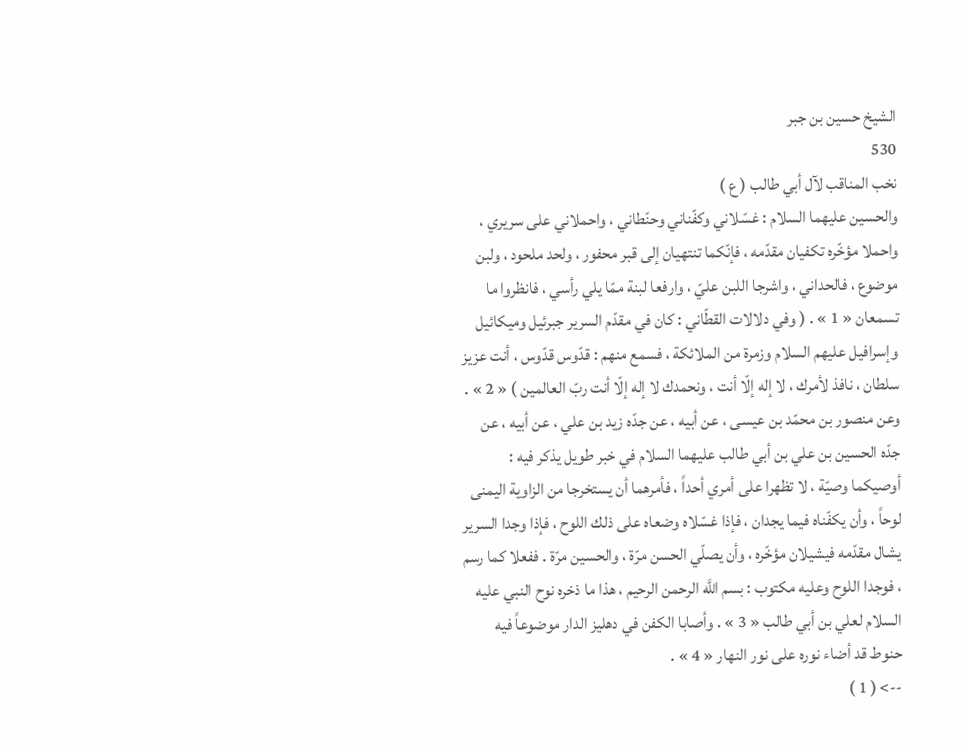الشيخ حسين بن جبر
530
نخب المناقب لآل أبي طالب ( ع )
والحسين عليهما السلام : غسّلاني وكفّناني وحنّطاني ، واحملاني على سريري ، واحملا مؤخّره تكفيان مقدّمه ، فإنّكما تنتهيان إلى قبر محفور ، ولحد ملحود ، ولبن موضوع ، فالحداني ، واشرجا اللبن عليّ ، وارفعا لبنة ممّا يلي رأسي ، فانظروا ما تسمعان « 1 » . ( وفي دلالات القطّاني : كان في مقدّم السرير جبرئيل وميكائيل وإسرافيل عليهم السلام وزمرة من الملائكة ، فسمع منهم : قدّوس قدّوس ، أنت عزيز سلطان ، نافذ لأمرك ، لا إله إلّا أنت ، ونحمدك لا إله إلّا أنت ربّ العالمين ) « 2 » . وعن منصور بن محمّد بن عيسى ، عن أبيه ، عن جدّه زيد بن علي ، عن أبيه ، عن جدّه الحسين بن علي بن أبي طالب عليهما السلام في خبر طويل يذكر فيه : أوصيكما وصيّة ، لا تظهرا على أمري أحداً ، فأمرهما أن يستخرجا من الزاوية اليمنى لوحاً ، وأن يكفّناه فيما يجدان ، فإذا غسّلاه وضعاه على ذلك اللوح ، فإذا وجدا السرير يشال مقدّمه فيشيلان مؤخّره ، وأن يصلّي الحسن مرّة ، والحسين مرّة . ففعلا كما رسم ، فوجدا اللوح وعليه مكتوب : بسم اللَّه الرحمن الرحيم ، هذا ما ذخره نوح النبي عليه السلام لعلي بن أبي طالب « 3 » . وأصابا الكفن في دهليز الدار موضوعاً فيه حنوط قد أضاء نوره على نور النهار « 4 » .
--> ( 1 )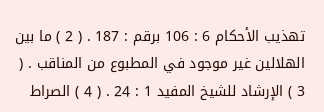تهذيب الأحكام 6 : 106 برقم : 187 . ( 2 ) ما بين الهلالين غير موجود في المطبوع من المناقب . ( 3 ) الإرشاد للشيخ المفيد 1 : 24 . ( 4 ) الصراط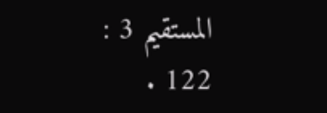المستقيم 3 : 122 .